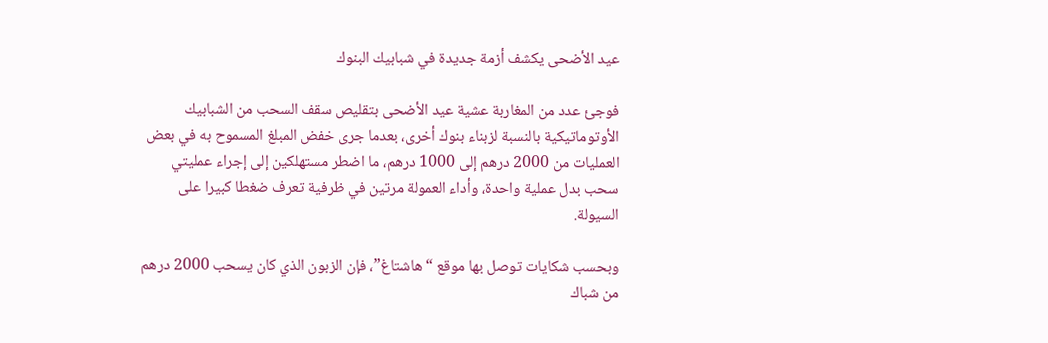عيد الأضحى يكشف أزمة جديدة في شبابيك البنوك

فوجئ عدد من المغاربة عشية عيد الأضحى بتقليص سقف السحب من الشبابيك الأوتوماتيكية بالنسبة لزبناء بنوك أخرى، بعدما جرى خفض المبلغ المسموح به في بعض العمليات من 2000 درهم إلى 1000 درهم، ما اضطر مستهلكين إلى إجراء عمليتي سحب بدل عملية واحدة، وأداء العمولة مرتين في ظرفية تعرف ضغطا كبيرا على السيولة.

وبحسب شكايات توصل بها موقع “هاشتاغ”، فإن الزبون الذي كان يسحب 2000 درهم من شباك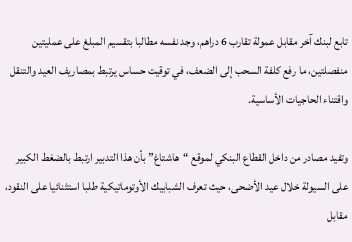تابع لبنك آخر مقابل عمولة تقارب 6 دراهم، وجد نفسه مطالبا بتقسيم المبلغ على عمليتين منفصلتين، ما رفع كلفة السحب إلى الضعف، في توقيت حساس يرتبط بمصاريف العيد والتنقل واقتناء الحاجيات الأساسية.

وتفيد مصادر من داخل القطاع البنكي لموقع “هاشتاغ” بأن هذا التدبير ارتبط بالضغط الكبير على السيولة خلال عيد الأضحى، حيث تعرف الشبابيك الأوتوماتيكية طلبا استثنائيا على النقود، مقابل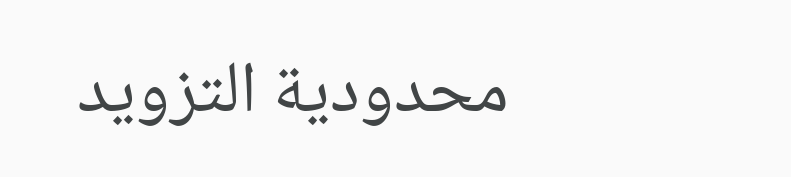محدودية التزويد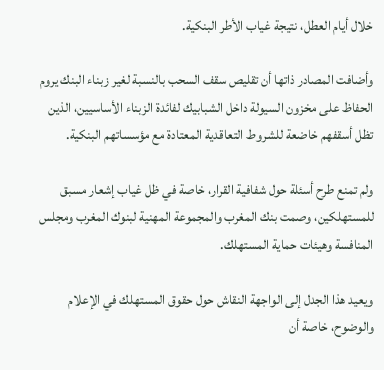خلال أيام العطل، نتيجة غياب الأطر البنكية.

وأضافت المصادر ذاتها أن تقليص سقف السحب بالنسبة لغير زبناء البنك يروم الحفاظ على مخزون السيولة داخل الشبابيك لفائدة الزبناء الأساسيين، الذين تظل أسقفهم خاضعة للشروط التعاقدية المعتادة مع مؤسساتهم البنكية.

ولم تمنع طرح أسئلة حول شفافية القرار، خاصة في ظل غياب إشعار مسبق للمستهلكين، وصمت بنك المغرب والمجموعة المهنية لبنوك المغرب ومجلس المنافسة وهيئات حماية المستهلك.

ويعيد هذا الجدل إلى الواجهة النقاش حول حقوق المستهلك في الإعلام والوضوح، خاصة أن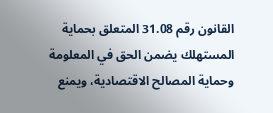القانون رقم 31.08 المتعلق بحماية المستهلك يضمن الحق في المعلومة وحماية المصالح الاقتصادية، ويمنع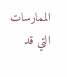الممارسات التي قد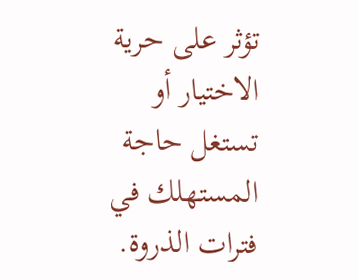تؤثر على حرية الاختيار أو تستغل حاجة المستهلك في فترات الذروة.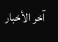آخر الأخبار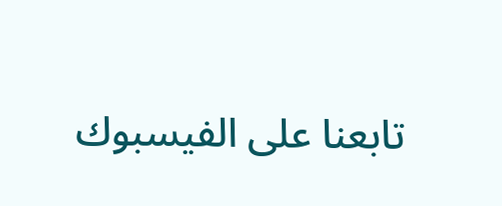تابعنا على الفيسبوك